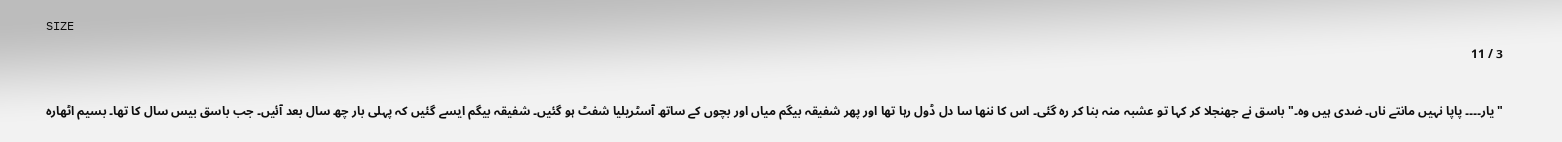SIZE
3 / 11

" یار۔۔۔۔ پاپا نہیں مانتے ناں۔ ضدی ہیں وہ۔" باسق نے جھنجلا کر کہا تو عشبہ منہ بنا کر رہ گئی۔ اس کا ننھا سا دل ڈول رہا تھا اور پھر شفیقہ بیگم میاں اور بچوں کے ساتھ آسٹریلیا شفٹ ہو گئیں۔ شفیقہ بیگم ایسے گئیں کہ پہلی بار چھ سال بعد آئیں۔ جب باسق بیس سال کا تھا۔ بسیم اٹھارہ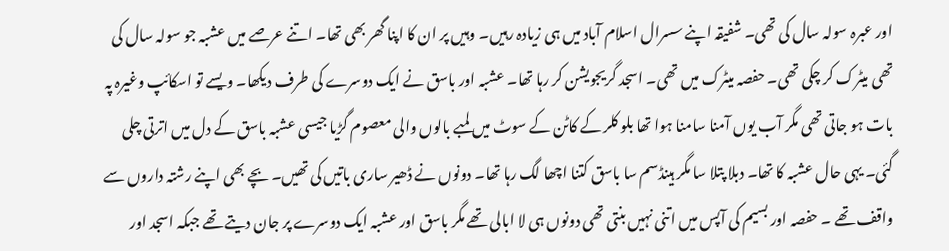اور عبرہ سولہ سال کی تھی۔ شفیقہ اپنے سسرال اسلام آباد میں ہی زیادہ رہیں۔ وہیں پر ان کا اپنا گھر بھی تھا۔ اتنے عرصے میں عشبہ جو سولہ سال کی تھی میٹرک کر چکی تھی۔ حفصہ میٹرک میں تھی۔ اسجد گریجویشن کر رہا تھا۔ عشبہ اور باسق نے ایک دوسرے کی طرف دیکھا۔ ویسے تو اسکائپ وغیرہ پہ بات ہو جاتی تھی مگر آب یوں آمنا سامنا ہوا تھا بلو کلر کے کاٹن کے سوٹ میں لمبے بالوں والی معصوم گڑیا جیسی عشبہ باسق کے دل میں اترتی چلی گئی۔ یہی حال عشبہ کا تھا۔ دبلا پتلا سا مگر ہینڈسم سا باسق کتنا اچھا لگ رہا تھا۔ دونوں نے ڈھیر ساری باتیں کی تھیں۔ بچے بھی اپنے رشتہ داروں سے واقف تھے ۔ حفصہ اور بسیم کی آپس میں اتنی نہیں بنتی تھی دونوں ہی لا ابالی تھے مگر باسق اور عشبہ ایک دوسرے پر جان دیتے تھے جبکہ اسجد اور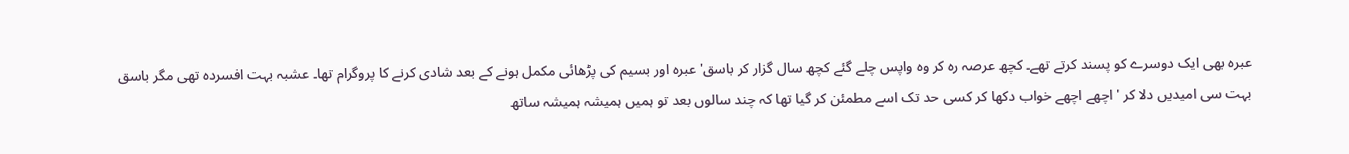عبرہ بھی ایک دوسرے کو پسند کرتے تھے۔ کچھ عرصہ رہ کر وہ واپس چلے گئے کچھ سال گزار کر باسق' عبرہ اور بسیم کی پڑھائی مکمل ہونے کے بعد شادی کرنے کا پروگرام تھا۔ عشبہ بہت افسردہ تھی مگر باسق بہت سی امیدیں دلا کر ' اچھے اچھے خواب دکھا کر کسی حد تک اسے مطمئن کر گیا تھا کہ چند سالوں بعد تو ہمیں ہمیشہ ہمیشہ ساتھ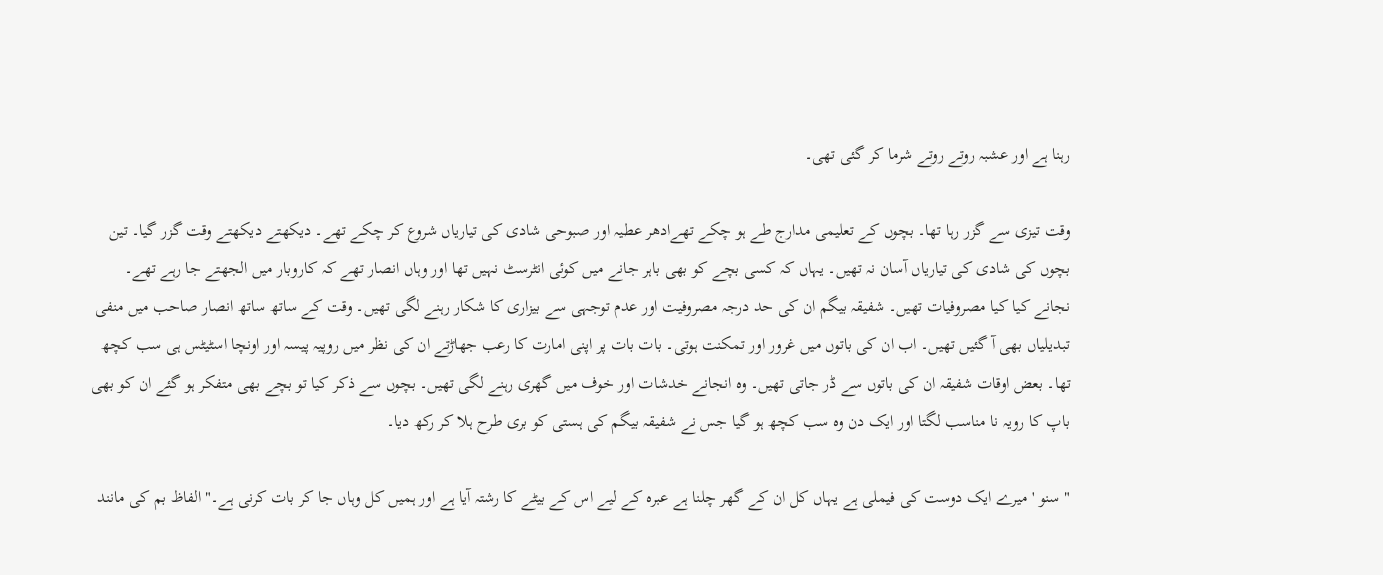رہنا ہے اور عشبہ روتے روتے شرما کر گئی تھی۔

وقت تیزی سے گزر رہا تھا۔ بچوں کے تعلیمی مدارج طے ہو چکے تھےادھر عطیہ اور صبوحی شادی کی تیاریاں شروع کر چکے تھے۔ دیکھتے دیکھتے وقت گزر گیا۔ تین بچوں کی شادی کی تیاریاں آسان نہ تھیں۔ یہاں کہ کسی بچے کو بھی باہر جانے میں کوئی انٹرسٹ نہیں تھا اور وہاں انصار تھے کہ کاروبار میں الجھتے جا رہے تھے۔ نجانے کیا کیا مصروفیات تھیں۔ شفیقہ بیگم ان کی حد درجہ مصروفیت اور عدم توجہی سے بیزاری کا شکار رہنے لگی تھیں۔ وقت کے ساتھ ساتھ انصار صاحب میں منفی تبدیلیاں بھی آ گئیں تھیں۔ اب ان کی باتوں میں غرور اور تمکنت ہوتی۔ بات بات پر اپنی امارت کا رعب جھاڑتے ان کی نظر میں روپیہ پیسہ اور اونچا اسٹیٹس ہی سب کچھ تھا۔ بعض اوقات شفیقہ ان کی باتوں سے ڈر جاتی تھیں۔ وہ انجانے خدشات اور خوف میں گھری رہنے لگی تھیں۔ بچوں سے ذکر کیا تو بچے بھی متفکر ہو گئے ان کو بھی باپ کا رویہ نا مناسب لگتا اور ایک دن وہ سب کچھ ہو گیا جس نے شفیقہ بیگم کی ہستی کو بری طرح ہلا کر رکھ دیا۔

" سنو ' میرے ایک دوست کی فیملی ہے یہاں کل ان کے گھر چلنا ہے عبرہ کے لیے اس کے بیٹے کا رشتہ آیا ہے اور ہمیں کل وہاں جا کر بات کرنی ہے۔" الفاظ بم کی مانند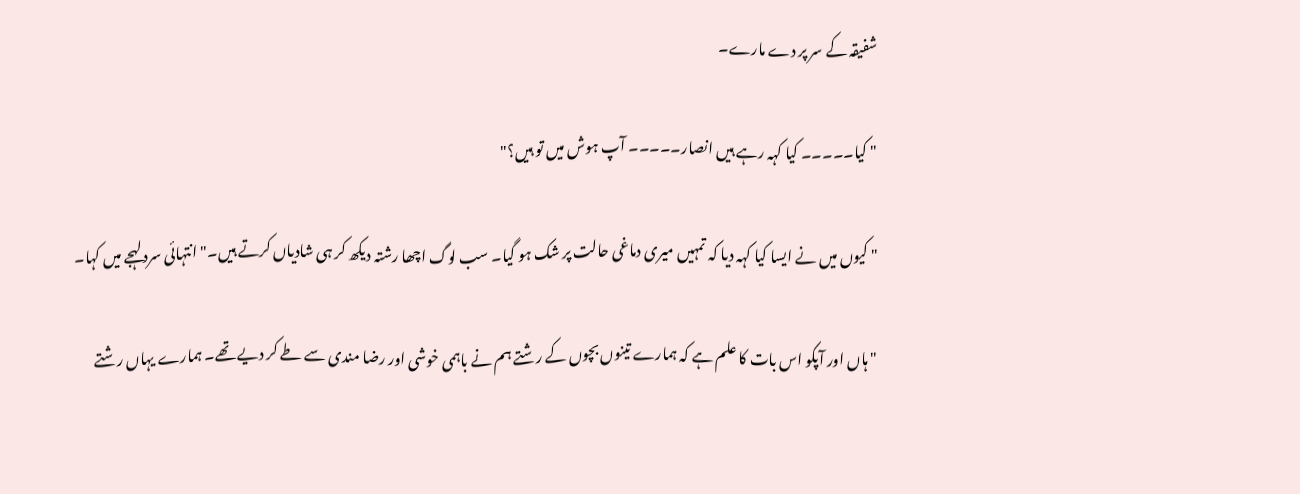شفیقہ کے سر پر دے مارے۔

" کیا۔۔۔۔۔ کیا کہہ رہے ہیں انصار۔۔۔۔۔ آپ ہوش میں تو ہیں؟"

" کیوں میں نے ایسا کیا کہہ دیا کہ تمہیں میری دماغی حالت پر شک ہو گیا۔ سب لوگ اچھا رشتہ دیکھ کر ہی شادیاں کرتے ہیں۔" انتہائی سرد لہجے میں کہا۔

" ہاں اور آپکو اس بات کا علم ہے کہ ہمارے تینوں بچوں کے رشتے ہم نے باہمی خوشی اور رضا مندی سے طے کر دیے تھے۔ ہمارے یہاں رشتے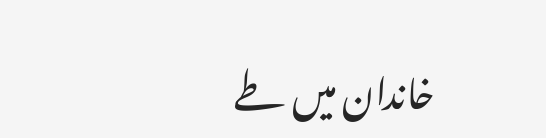خاندان میں طے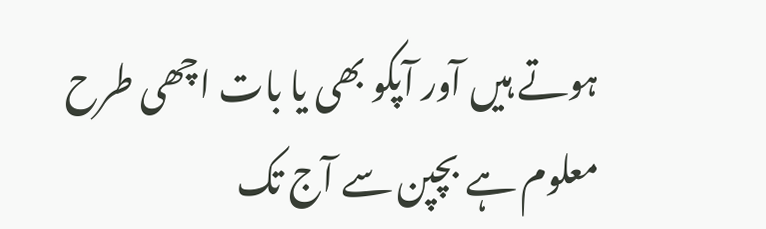ہوتے ہیں آور آپکو بھی یا بات اچھی طرح معلوم ہے بچپن سے آج تک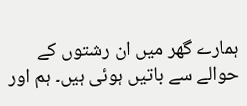ہمارے گھر میں ان رشتوں کے حوالے سے باتیں ہوئی ہیں۔ ہم اور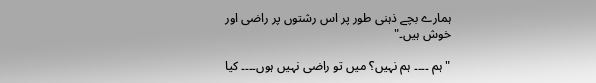ہمارے بچے ذہنی طور پر اس رشتوں پر راضی اور خوش ہیں۔"

" ہم ۔۔۔۔ ہم نہیں؟ میں تو راضی نہیں ہوں۔۔۔۔ کیا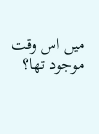میں اس وقت موجود تھا؟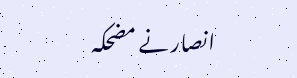انصار نے مضحکہ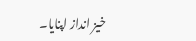خیز انداز اپنایا۔